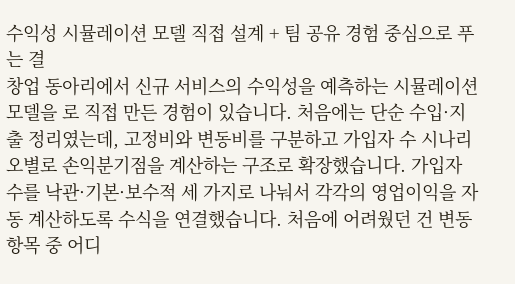수익성 시뮬레이션 모델 직접 설계 + 팀 공유 경험 중심으로 푸는 결
창업 동아리에서 신규 서비스의 수익성을 예측하는 시뮬레이션 모델을 로 직접 만든 경험이 있습니다. 처음에는 단순 수입·지출 정리였는데, 고정비와 변동비를 구분하고 가입자 수 시나리오별로 손익분기점을 계산하는 구조로 확장했습니다. 가입자 수를 낙관·기본·보수적 세 가지로 나눠서 각각의 영업이익을 자동 계산하도록 수식을 연결했습니다. 처음에 어려웠던 건 변동 항목 중 어디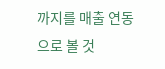까지를 매출 연동으로 볼 것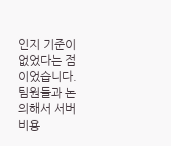인지 기준이 없었다는 점이었습니다. 팀원들과 논의해서 서버 비용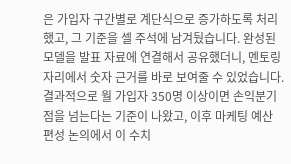은 가입자 구간별로 계단식으로 증가하도록 처리했고, 그 기준을 셀 주석에 남겨뒀습니다. 완성된 모델을 발표 자료에 연결해서 공유했더니, 멘토링 자리에서 숫자 근거를 바로 보여줄 수 있었습니다. 결과적으로 월 가입자 350명 이상이면 손익분기점을 넘는다는 기준이 나왔고, 이후 마케팅 예산 편성 논의에서 이 수치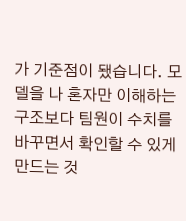가 기준점이 됐습니다. 모델을 나 혼자만 이해하는 구조보다 팀원이 수치를 바꾸면서 확인할 수 있게 만드는 것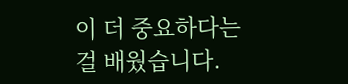이 더 중요하다는 걸 배웠습니다.